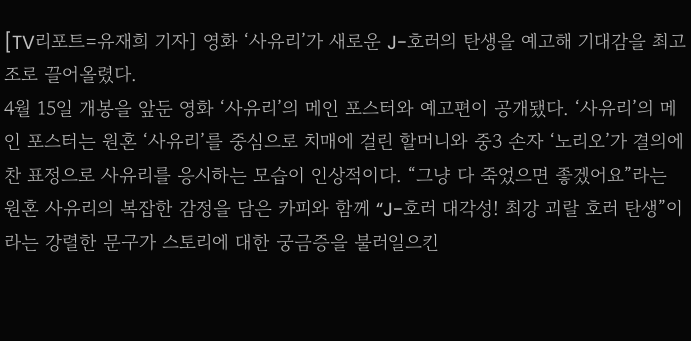[TV리포트=유재희 기자] 영화 ‘사유리’가 새로운 J-호러의 탄생을 예고해 기대감을 최고조로 끌어올렸다.
4월 15일 개봉을 앞둔 영화 ‘사유리’의 메인 포스터와 예고편이 공개됐다. ‘사유리’의 메인 포스터는 원혼 ‘사유리’를 중심으로 치매에 걸린 할머니와 중3 손자 ‘노리오’가 결의에 찬 표정으로 사유리를 응시하는 모습이 인상적이다. “그냥 다 죽었으면 좋겠어요”라는 원혼 사유리의 복잡한 감정을 담은 카피와 함께 “J-호러 대각성! 최강 괴랄 호러 탄생”이라는 강렬한 문구가 스토리에 대한 궁금증을 불러일으킨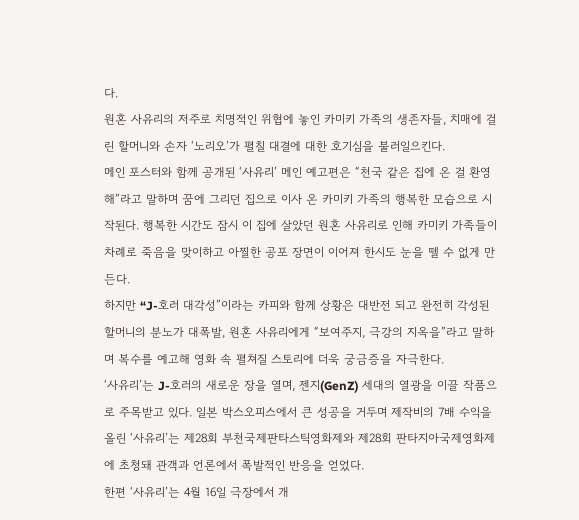다.
원혼 사유리의 저주로 치명적인 위협에 놓인 카미키 가족의 생존자들, 치매에 걸린 할머니와 손자 ‘노리오’가 펼칠 대결에 대한 호기심을 불러일으킨다.
메인 포스터와 함께 공개된 ‘사유리’ 메인 예고편은 “천국 같은 집에 온 걸 환영해”라고 말하며 꿈에 그리던 집으로 이사 온 카미키 가족의 행복한 모습으로 시작된다. 행복한 시간도 잠시 이 집에 살았던 원혼 사유리로 인해 카미키 가족들이 차례로 죽음을 맞이하고 아찔한 공포 장면이 이어져 한시도 눈을 뗄 수 없게 만든다.
하지만 “J-호러 대각성”이라는 카피와 함께 상황은 대반전 되고 완전히 각성된 할머니의 분노가 대폭발, 원혼 사유리에게 “보여주지, 극강의 지옥을”라고 말하며 복수를 예고해 영화 속 펼쳐질 스토리에 더욱 궁금증을 자극한다.
‘사유리’는 J-호러의 새로운 장을 열며, 젠지(GenZ) 세대의 열광을 이끌 작품으로 주목받고 있다. 일본 박스오피스에서 큰 성공을 거두며 제작비의 7배 수익을 올린 ‘사유리’는 제28회 부천국제판타스틱영화제와 제28회 판타지아국제영화제에 초청돼 관객과 언론에서 폭발적인 반응을 얻었다.
한편 ‘사유리’는 4월 16일 극장에서 개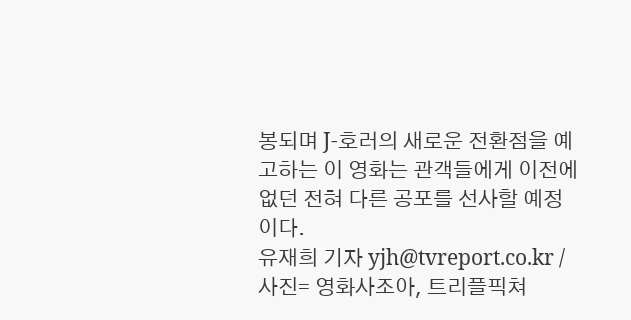봉되며 J-호러의 새로운 전환점을 예고하는 이 영화는 관객들에게 이전에 없던 전혀 다른 공포를 선사할 예정이다.
유재희 기자 yjh@tvreport.co.kr / 사진= 영화사조아, 트리플픽쳐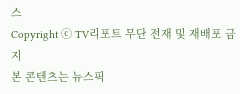스
Copyright ⓒ TV리포트 무단 전재 및 재배포 금지
본 콘텐츠는 뉴스픽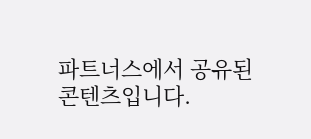파트너스에서 공유된 콘텐츠입니다.